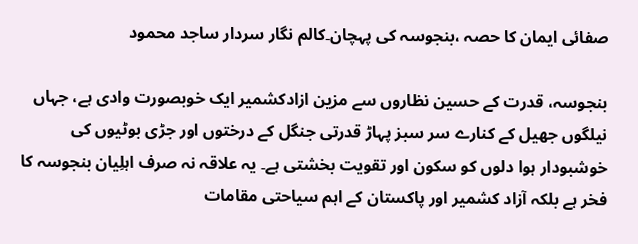صفائی ایمان کا حصہ ،بنجوسہ کی پہچان۔کالم نگار سردار ساجد محمود

بنجوسہ، قدرت کے حسین نظاروں سے مزین ازادکشمیر ایک خوبصورت وادی ہے، جہاں نیلگوں جھیل کے کنارے سر سبز پہاڑ قدرتی جنگل کے درختوں اور جڑی بوٹیوں کی خوشبودار ہوا دلوں کو سکون اور تقویت بخشتی ہے۔ یہ علاقہ نہ صرف اہلِیان بنجوسہ کا فخر ہے بلکہ آزاد کشمیر اور پاکستان کے اہم سیاحتی مقامات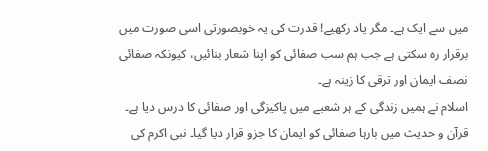میں سے ایک ہے۔ مگر یاد رکھیے! قدرت کی یہ خوبصورتی اسی صورت میں برقرار رہ سکتی ہے جب ہم سب صفائی کو اپنا شعار بنائیں، کیونکہ صفائی نصف ایمان اور ترقی کا زینہ ہے۔
اسلام نے ہمیں زندگی کے ہر شعبے میں پاکیزگی اور صفائی کا درس دیا ہے۔ قرآن و حدیث میں بارہا صفائی کو ایمان کا جزو قرار دیا گیا۔ نبی اکرم کی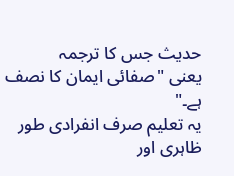حدیث جس کا ترجمہ
یعنی "صفائی ایمان کا نصف ہے۔"
یہ تعلیم صرف انفرادی طور ظاہری اور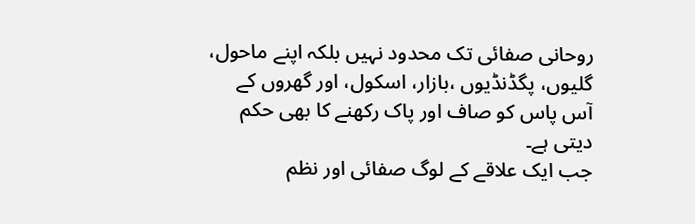روحانی صفائی تک محدود نہیں بلکہ اپنے ماحول، گلیوں، پگڈنڈیوں ،بازار، اسکول، اور گھروں کے آس پاس کو صاف اور پاک رکھنے کا بھی حکم دیتی ہے۔
جب ایک علاقے کے لوگ صفائی اور نظم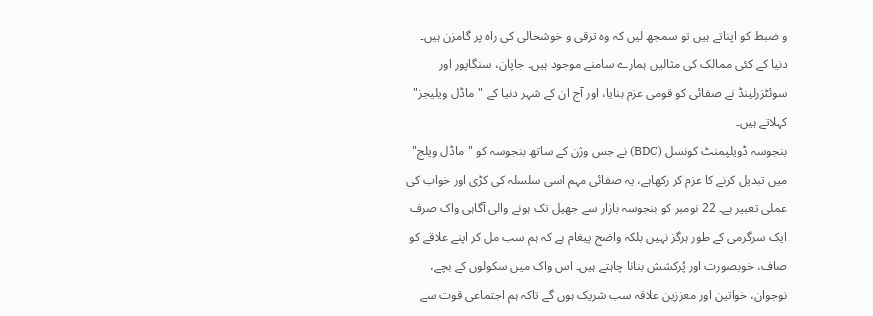و ضبط کو اپناتے ہیں تو سمجھ لیں کہ وہ ترقی و خوشحالی کی راہ پر گامزن ہیں۔
دنیا کے کئی ممالک کی مثالیں ہمارے سامنے موجود ہیں۔ جاپان، سنگاپور اور سوئٹزرلینڈ نے صفائی کو قومی عزم بنایا، اور آج ان کے شہر دنیا کے "ماڈل ویلیجز" کہلاتے ہیں۔
بنجوسہ ڈویلپمنٹ کونسل (BDC) نے جس وژن کے ساتھ بنجوسہ کو "ماڈل ویلج" میں تبدیل کرنے کا عزم کر رکھاہے، یہ صفائی مہم اسی سلسلہ کی کڑی اور خواب کی عملی تعبیر ہے۔ 22 نومبر کو بنجوسہ بازار سے جھیل تک ہونے والی آگاہی واک صرف ایک سرگرمی کے طور ہرگز نہیں بلکہ واضح پیغام ہے کہ ہم سب مل کر اپنے علاقے کو صاف، خوبصورت اور پُرکشش بنانا چاہتے ہیں۔ اس واک میں سکولوں کے بچے، نوجوان، خواتین اور معززین علاقہ سب شریک ہوں گے تاکہ ہم اجتماعی قوت سے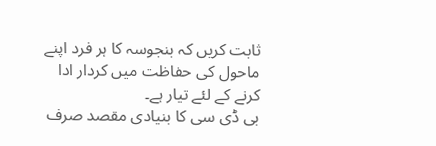ثابت کریں کہ بنجوسہ کا ہر فرد اپنے ماحول کی حفاظت میں کردار ادا کرنے کے لئے تیار ہے۔
بی ڈی سی کا بنیادی مقصد صرف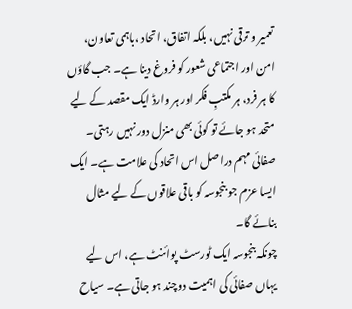تعمیر و ترقی نہیں، بلکہ اتفاق، اتحاد ،باہمی تعاون، امن اور اجتماعی شعور کو فروغ دینا ہے۔ جب گاؤں کا ہر فرد، ہر مکتبِ فکر اور ہر وارڈ ایک مقصد کے لیے متحد ہو جائے تو کوئی بھی منزل دور نہیں رہتی۔ صفائی مہم دراصل اس اتحاد کی علامت ہے۔ ایک ایسا عزم جو بنجوسہ کو باقی علاقوں کے لیے مثال بنائے گا۔
چونکہ بنجوسہ ایک ٹورسٹ پوائنٹ ہے، اس لیے یہاں صفائی کی اہمیت دوچند ہو جاتی ہے۔ سیاح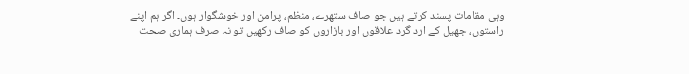وہی مقامات پسند کرتے ہیں جو صاف ستھرے، منظم، پرامن اور خوشگوار ہوں۔ اگر ہم اپنے راستوں، جھیل کے ارد گرد علاقوں اور بازاروں کو صاف رکھیں تو نہ صرف ہماری صحت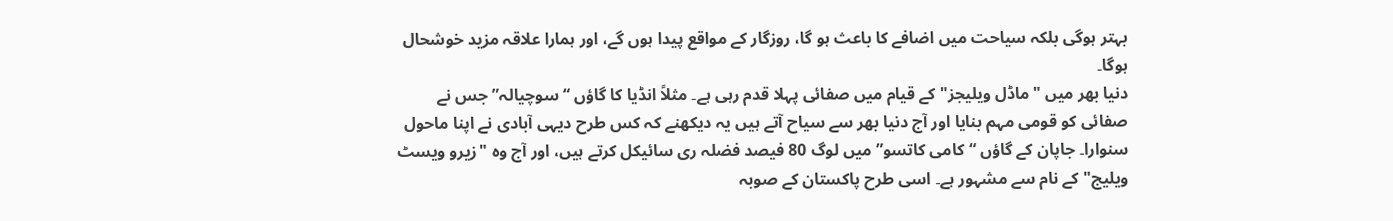بہتر ہوگی بلکہ سیاحت میں اضافے کا باعث ہو گا، روزگار کے مواقع پیدا ہوں گے، اور ہمارا علاقہ مزید خوشحال ہوگا۔
دنیا بھر میں "ماڈل ویلیجز" کے قیام میں صفائی پہلا قدم رہی ہے۔ مثلاً انڈیا کا گاؤں “سوچیالہ” جس نے صفائی کو قومی مہم بنایا اور آج دنیا بھر سے سیاح آتے ہیں یہ دیکھنے کہ کس طرح دیہی آبادی نے اپنا ماحول سنوارا۔ جاپان کے گاؤں “کامی کاتسو” میں لوگ 80 فیصد فضلہ ری سائیکل کرتے ہیں، اور آج وہ "زیرو ویسٹ ویلیج" کے نام سے مشہور ہے۔ اسی طرح پاکستان کے صوبہ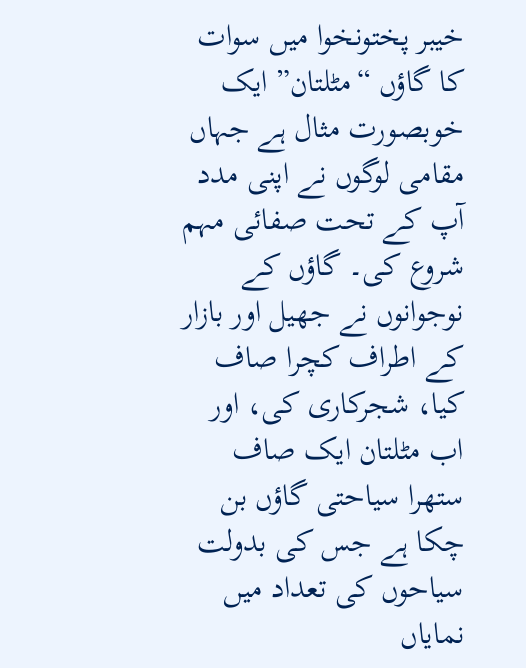خیبر پختونخوا میں سوات کا گاؤں “مٹلتان” ایک خوبصورت مثال ہے جہاں مقامی لوگوں نے اپنی مدد آپ کے تحت صفائی مہم شروع کی۔ گاؤں کے نوجوانوں نے جھیل اور بازار کے اطراف کچرا صاف کیا، شجرکاری کی، اور اب مٹلتان ایک صاف ستھرا سیاحتی گاؤں بن چکا ہے جس کی بدولت سیاحوں کی تعداد میں نمایاں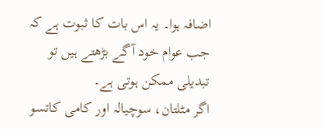اضافہ ہوا۔ یہ اس بات کا ثبوت ہے کہ جب عوام خود آگے بڑھتے ہیں تو تبدیلی ممکن ہوتی ہے۔
اگر مٹلتان، سوچیالہ اور کامی کاتسو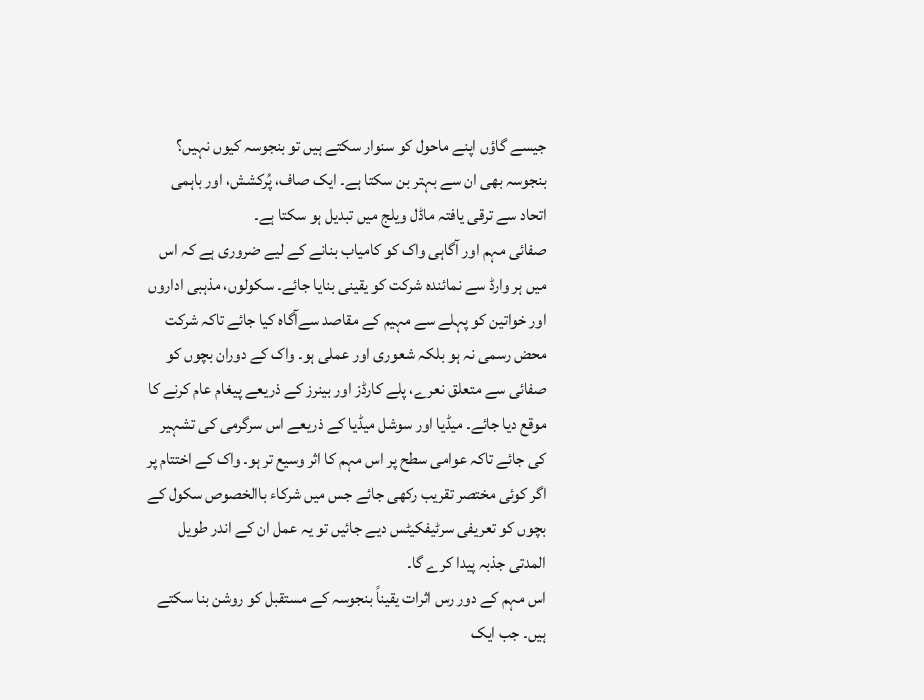جیسے گاؤں اپنے ماحول کو سنوار سکتے ہیں تو بنجوسہ کیوں نہیں؟ بنجوسہ بھی ان سے بہتر بن سکتا ہے۔ ایک صاف، پُرکشش، اور باہمی اتحاد سے ترقی یافتہ ماڈل ویلج میں تبدیل ہو سکتا ہے۔
صفائی مہم اور آگاہی واک کو کامیاب بنانے کے لیے ضروری ہے کہ اس میں ہر وارڈ سے نمائندہ شرکت کو یقینی بنایا جائے۔ سکولوں، مذہبی اداروں اور خواتین کو پہلے سے مہیم کے مقاصد سےآگاہ کیا جائے تاکہ شرکت محض رسمی نہ ہو بلکہ شعوری اور عملی ہو۔ واک کے دوران بچوں کو صفائی سے متعلق نعرے، پلے کارڈز اور بینرز کے ذریعے پیغام عام کرنے کا موقع دیا جائے۔ میڈیا اور سوشل میڈیا کے ذریعے اس سرگرمی کی تشہیر کی جائے تاکہ عوامی سطح پر اس مہم کا اثر وسیع تر ہو۔ واک کے اختتام پر اگر کوئی مختصر تقریب رکھی جائے جس میں شرکاء باالخصوص سکول کے بچوں کو تعریفی سرٹیفکیٹس دیے جائیں تو یہ عمل ان کے اندر طویل المدتی جذبہ پیدا کرے گا۔
اس مہم کے دور رس اثرات یقیناً بنجوسہ کے مستقبل کو روشن بنا سکتے ہیں۔ جب ایک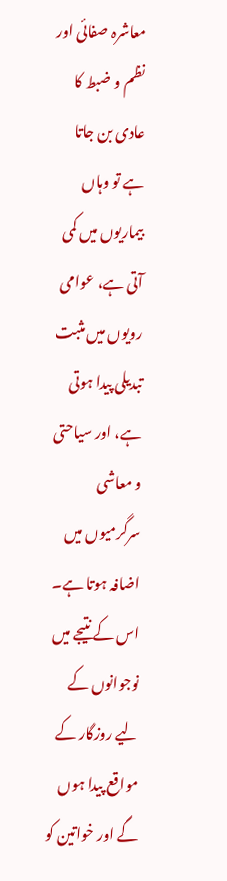معاشرہ صفائی اور نظم و ضبط کا عادی بن جاتا ہے تو وہاں بیماریوں میں کمی آتی ہے، عوامی رویوں میں مثبت تبدیلی پیدا ہوتی ہے، اور سیاحتی و معاشی سرگرمیوں میں اضافہ ہوتا ہے۔ اس کے نتیجے میں نوجوانوں کے لیے روزگار کے مواقع پیدا ہوں گے اور خواتین کو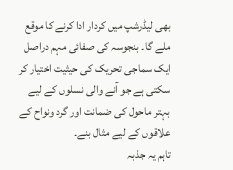بھی لیڈرشپ میں کردار ادا کرنے کا موقع ملے گا۔ بنجوسہ کی صفائی مہم دراصل ایک سماجی تحریک کی حیثیت اختیار کر سکتی ہے جو آنے والی نسلوں کے لیے بہتر ماحول کی ضمانت اور گرد ونواح کے علاقوں کے لیے مثال بنے۔
تاہم یہ جذبہ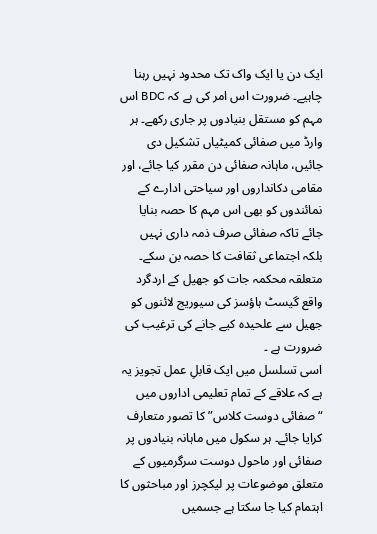ایک دن یا ایک واک تک محدود نہیں رہنا چاہیے۔ ضرورت اس امر کی ہے کہ BDC اس مہم کو مستقل بنیادوں پر جاری رکھے۔ ہر وارڈ میں صفائی کمیٹیاں تشکیل دی جائیں، ماہانہ صفائی دن مقرر کیا جائے، اور مقامی دکانداروں اور سیاحتی ادارے کے نمائندوں کو بھی اس مہم کا حصہ بنایا جائے تاکہ صفائی صرف ذمہ داری نہیں بلکہ اجتماعی ثقافت کا حصہ بن سکے۔ متعلقہ محکمہ جات کو جھیل کے اردگرد واقع گیسٹ ہاؤسز کی سیوریج لائنوں کو جھیل سے علحیدہ کیے جانے کی ترغیب کی ضرورت ہے ۔
اسی تسلسل میں ایک قابلِ عمل تجویز یہ ہے کہ علاقے کے تمام تعلیمی اداروں میں “صفائی دوست کلاس” کا تصور متعارف کرایا جائے۔ ہر سکول میں ماہانہ بنیادوں پر صفائی اور ماحول دوست سرگرمیوں کے متعلق موضوعات پر لیکچرز اور مباحثوں کا اہتمام کیا جا سکتا ہے جسمیں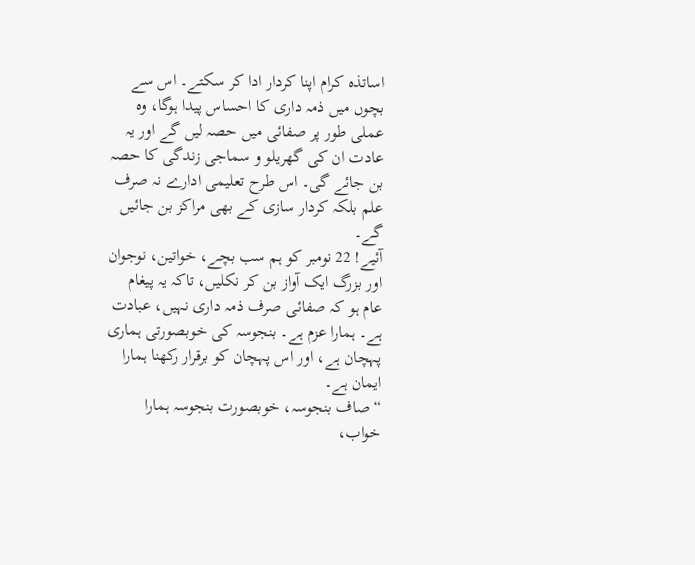اساتذہ کرام اپنا کردار ادا کر سکتے۔ اس سے بچوں میں ذمہ داری کا احساس پیدا ہوگا، وہ عملی طور پر صفائی میں حصہ لیں گے اور یہ عادت ان کی گھریلو و سماجی زندگی کا حصہ بن جائے گی۔ اس طرح تعلیمی ادارے نہ صرف علم بلکہ کردار سازی کے بھی مراکز بن جائیں گے۔
آئیے! 22 نومبر کو ہم سب بچے، خواتین، نوجوان اور بزرگ ایک آواز بن کر نکلیں، تاکہ یہ پیغام عام ہو کہ صفائی صرف ذمہ داری نہیں، عبادت ہے۔ ہمارا عزم ہے۔ بنجوسہ کی خوبصورتی ہماری پہچان ہے، اور اس پہچان کو برقرار رکھنا ہمارا ایمان ہے۔
“صاف بنجوسہ، خوبصورت بنجوسہ ہمارا خواب،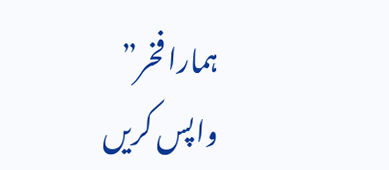ہمارا فخر”
واپس کریں